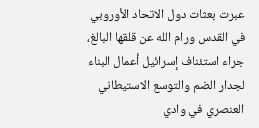عبرت بعثات دول الاتحاد الأوروبي في القدس ورام الله عن قلقها البالغ، جراء استئناف إسرائيل أعمال البناء لجدار الضم والتوسع الاستيطاني العنصري في وادي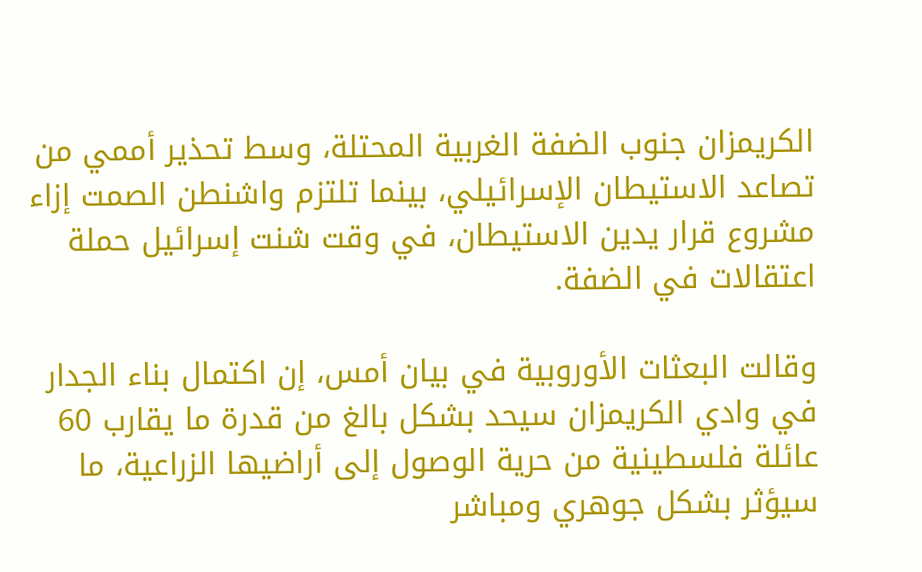الكريمزان جنوب الضفة الغربية المحتلة، وسط تحذير أممي من تصاعد الاستيطان الإسرائيلي، بينما تلتزم واشنطن الصمت إزاء مشروع قرار يدين الاستيطان، في وقت شنت إسرائيل حملة اعتقالات في الضفة.

وقالت البعثات الأوروبية في بيان أمس، إن اكتمال بناء الجدار في وادي الكريمزان سيحد بشكل بالغ من قدرة ما يقارب 60 عائلة فلسطينية من حرية الوصول إلى أراضيها الزراعية، ما سيؤثر بشكل جوهري ومباشر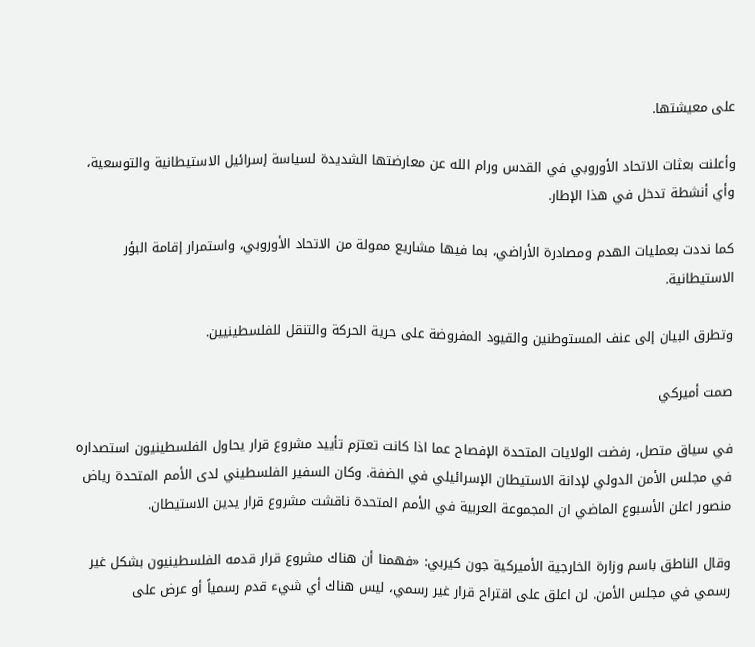على معيشتها.

وأعلنت بعثات الاتحاد الأوروبي في القدس ورام الله عن معارضتها الشديدة لسياسة إسرائيل الاستيطانية والتوسعية، وأي أنشطة تدخل في هذا الإطار.

كما نددت بعمليات الهدم ومصادرة الأراضي، بما فيها مشاريع ممولة من الاتحاد الأوروبي، واستمرار إقامة البؤر الاستيطانية.

وتطرق البيان إلى عنف المستوطنين والقيود المفروضة على حرية الحركة والتنقل للفلسطينيين.

صمت أميركي

في سياق متصل، رفضت الولايات المتحدة الإفصاح عما اذا كانت تعتزم تأييد مشروع قرار يحاول الفلسطينيون استصداره في مجلس الأمن الدولي لإدانة الاستيطان الإسرائيلي في الضفة. وكان السفير الفلسطيني لدى الأمم المتحدة رياض منصور اعلن الأسبوع الماضي ان المجموعة العربية في الأمم المتحدة ناقشت مشروع قرار يدين الاستيطان.

وقال الناطق باسم وزارة الخارجية الأميركية جون كيربي: «فهمنا أن هناك مشروع قرار قدمه الفلسطينيون بشكل غير رسمي في مجلس الأمن. لن اعلق على اقتراح قرار غير رسمي، ليس هناك أي شيء قدم رسمياً أو عرض على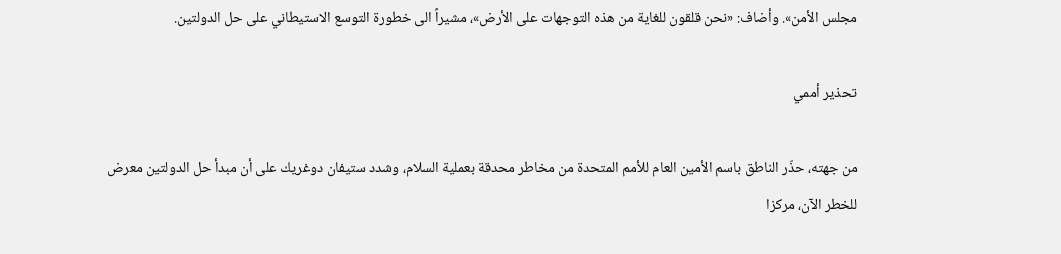مجلس الأمن». وأضاف: «نحن قلقون للغاية من هذه التوجهات على الأرض»، مشيراً الى خطورة التوسع الاستيطاني على حل الدولتين.

تحذير أممي

من جهته، حذّر الناطق باسم الأمين العام للأمم المتحدة من مخاطر محدقة بعملية السلام، وشدد ستيفان دوغريك على أن مبدأ حل الدولتين معرض للخطر الآن، مركزا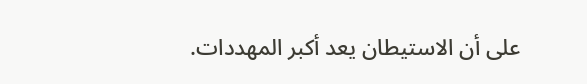على أن الاستيطان يعد أكبر المهددات.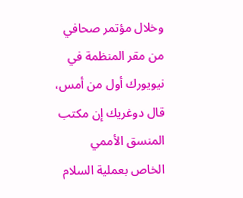وخلال مؤتمر صحافي من مقر المنظمة في نيويورك أول من أمس، قال دوغريك إن مكتب المنسق الأممي الخاص بعملية السلام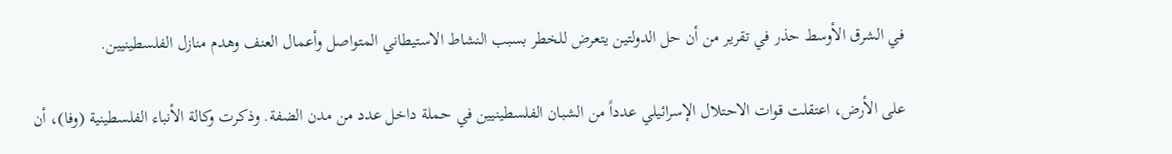في الشرق الأوسط حذر في تقرير من أن حل الدولتين يتعرض للخطر بسبب النشاط الاستيطاني المتواصل وأعمال العنف وهدم منازل الفلسطينيين.

على الأرض، اعتقلت قوات الاحتلال الإسرائيلي عدداً من الشبان الفلسطينيين في حملة داخل عدد من مدن الضفة. وذكرت وكالة الأنباء الفلسطينية (وفا)، أن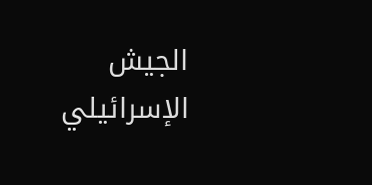الجيش الإسرائيلي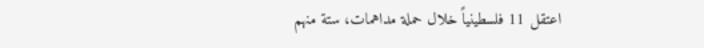اعتقل 11 فلسطينياً خلال حملة مداهمات، ستة منهم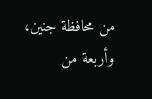من محافظة جنين، وأربعة من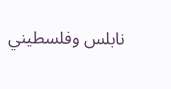نابلس وفلسطيني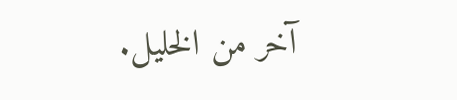آخر من الخليل.